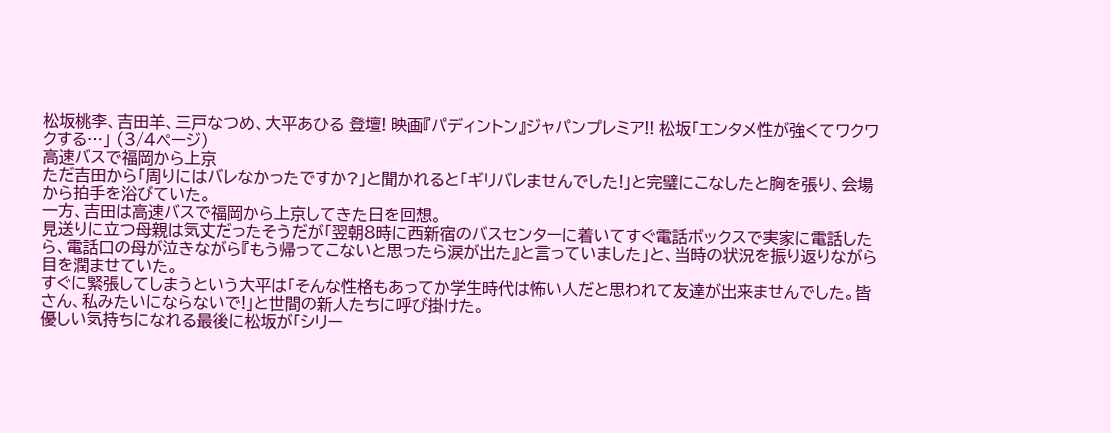松坂桃李、吉田羊、三戸なつめ、大平あひる 登壇! 映画『パディントン』ジャパンプレミア!! 松坂「エンタメ性が強くてワクワクする…」 (3/4ページ)
高速バスで福岡から上京
ただ吉田から「周りにはバレなかったですか?」と聞かれると「ギリバレませんでした!」と完璧にこなしたと胸を張り、会場から拍手を浴びていた。
一方、吉田は高速バスで福岡から上京してきた日を回想。
見送りに立つ母親は気丈だったそうだが「翌朝8時に西新宿のバスセンターに着いてすぐ電話ボックスで実家に電話したら、電話口の母が泣きながら『もう帰ってこないと思ったら涙が出た』と言っていました」と、当時の状況を振り返りながら目を潤ませていた。
すぐに緊張してしまうという大平は「そんな性格もあってか学生時代は怖い人だと思われて友達が出来ませんでした。皆さん、私みたいにならないで!」と世間の新人たちに呼び掛けた。
優しい気持ちになれる最後に松坂が「シリー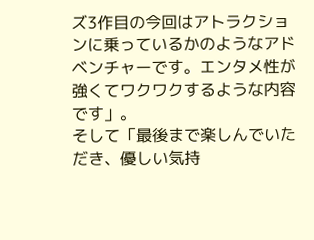ズ3作目の今回はアトラクションに乗っているかのようなアドベンチャーです。エンタメ性が強くてワクワクするような内容です」。
そして「最後まで楽しんでいただき、優しい気持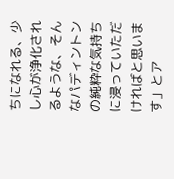ちになれる、少し心が浄化されるような、そんなパディントンの純粋な気持ちに浸っていただければと思います」とア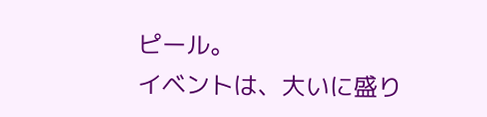ピール。
イベントは、大いに盛り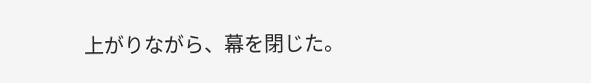上がりながら、幕を閉じた。